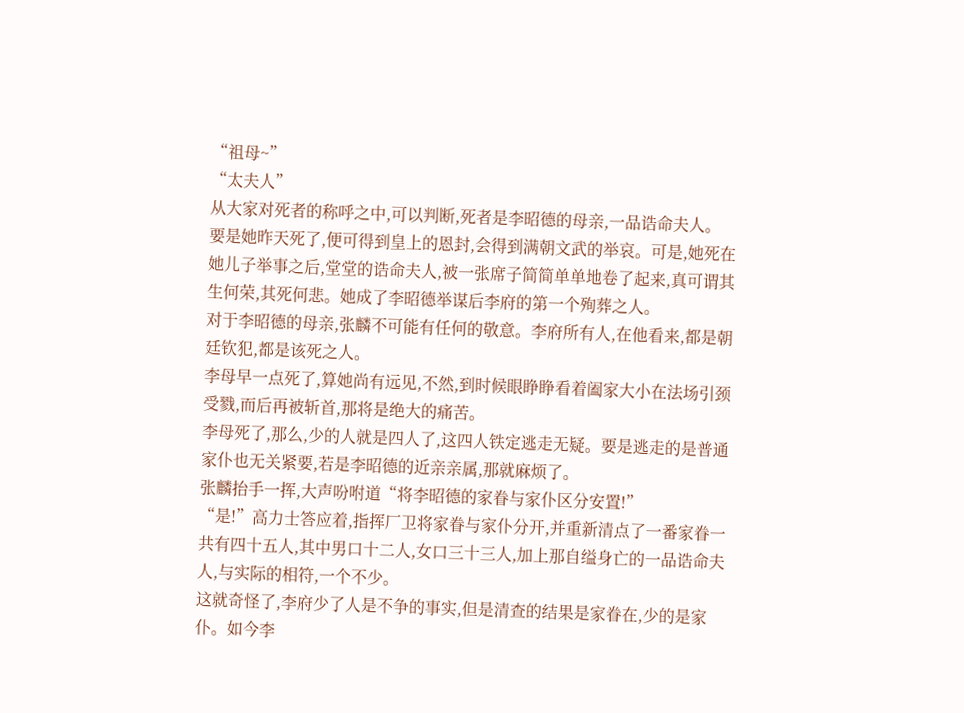“祖母~”
“太夫人”
从大家对死者的称呼之中,可以判断,死者是李昭德的母亲,一品诰命夫人。
要是她昨天死了,便可得到皇上的恩封,会得到满朝文武的举哀。可是,她死在她儿子举事之后,堂堂的诰命夫人,被一张席子简简单单地卷了起来,真可谓其生何荣,其死何悲。她成了李昭德举谋后李府的第一个殉葬之人。
对于李昭德的母亲,张麟不可能有任何的敬意。李府所有人,在他看来,都是朝廷钦犯,都是该死之人。
李母早一点死了,算她尚有远见,不然,到时候眼睁睁看着阖家大小在法场引颈受戮,而后再被斩首,那将是绝大的痛苦。
李母死了,那么,少的人就是四人了,这四人铁定逃走无疑。要是逃走的是普通家仆也无关紧要,若是李昭德的近亲亲属,那就麻烦了。
张麟抬手一挥,大声吩咐道“将李昭德的家眷与家仆区分安置!”
“是!”高力士答应着,指挥厂卫将家眷与家仆分开,并重新清点了一番家眷一共有四十五人,其中男口十二人,女口三十三人,加上那自缢身亡的一品诰命夫人,与实际的相符,一个不少。
这就奇怪了,李府少了人是不争的事实,但是清查的结果是家眷在,少的是家仆。如今李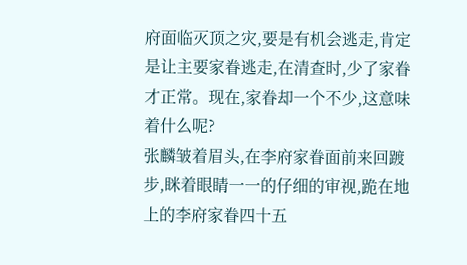府面临灭顶之灾,要是有机会逃走,肯定是让主要家眷逃走,在清查时,少了家眷才正常。现在,家眷却一个不少,这意味着什么呢?
张麟皱着眉头,在李府家眷面前来回踱步,眯着眼睛一一的仔细的审视,跪在地上的李府家眷四十五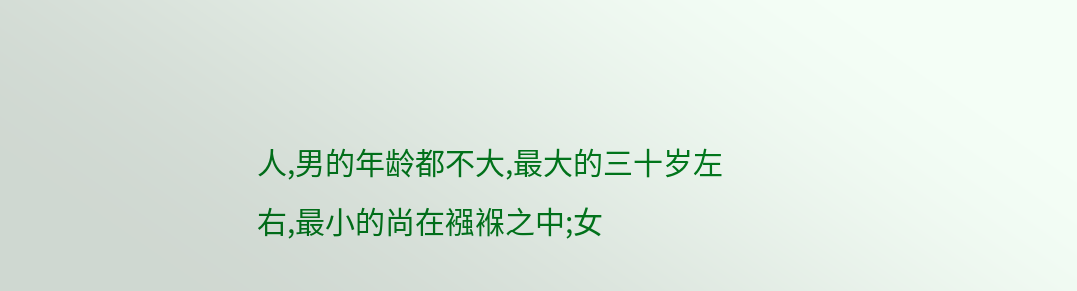人,男的年龄都不大,最大的三十岁左右,最小的尚在襁褓之中;女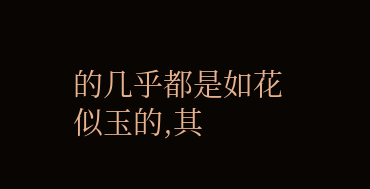的几乎都是如花似玉的,其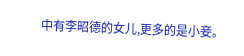中有李昭德的女儿,更多的是小妾。